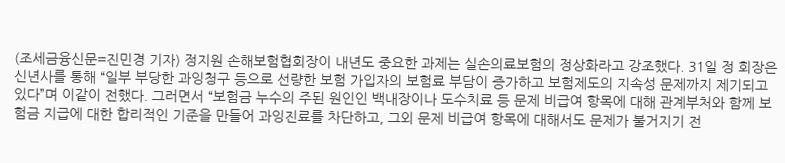(조세금융신문=진민경 기자) 정지원 손해보험협회장이 내년도 중요한 과제는 실손의료보험의 정상화라고 강조했다. 31일 정 회장은 신년사를 통해 “일부 부당한 과잉청구 등으로 선량한 보험 가입자의 보험료 부담이 증가하고 보험제도의 지속성 문제까지 제기되고 있다”며 이같이 전했다. 그러면서 “보험금 누수의 주된 원인인 백내장이나 도수치료 등 문제 비급여 항목에 대해 관계부처와 함께 보험금 지급에 대한 합리적인 기준을 만들어 과잉진료를 차단하고, 그외 문제 비급여 항목에 대해서도 문제가 불거지기 전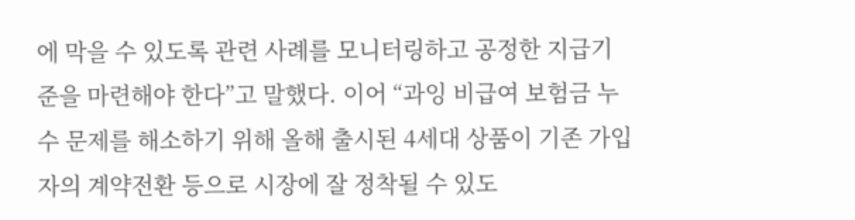에 막을 수 있도록 관련 사례를 모니터링하고 공정한 지급기준을 마련해야 한다”고 말했다. 이어 “과잉 비급여 보험금 누수 문제를 해소하기 위해 올해 출시된 4세대 상품이 기존 가입자의 계약전환 등으로 시장에 잘 정착될 수 있도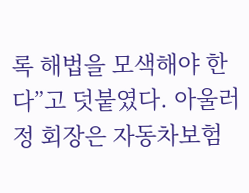록 해법을 모색해야 한다”고 덧붙였다. 아울러 정 회장은 자동차보험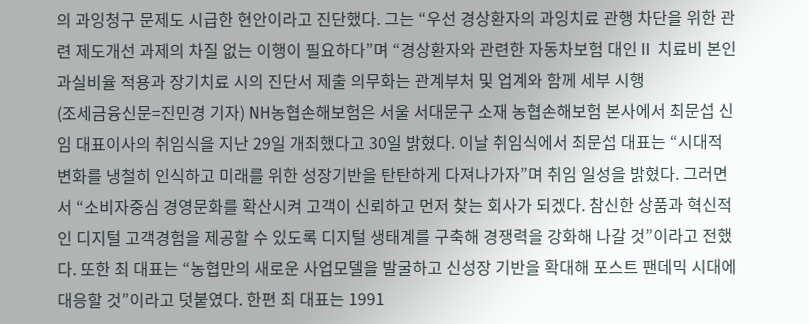의 과잉청구 문제도 시급한 현안이라고 진단했다. 그는 “우선 경상환자의 과잉치료 관행 차단을 위한 관련 제도개선 과제의 차질 없는 이행이 필요하다”며 “경상환자와 관련한 자동차보험 대인Ⅱ 치료비 본인 과실비율 적용과 장기치료 시의 진단서 제출 의무화는 관계부처 및 업계와 함께 세부 시행
(조세금융신문=진민경 기자) NH농협손해보험은 서울 서대문구 소재 농협손해보험 본사에서 최문섭 신임 대표이사의 취임식을 지난 29일 개최했다고 30일 밝혔다. 이날 취임식에서 최문섭 대표는 “시대적 변화를 냉철히 인식하고 미래를 위한 성장기반을 탄탄하게 다져나가자”며 취임 일성을 밝혔다. 그러면서 “소비자중심 경영문화를 확산시켜 고객이 신뢰하고 먼저 찾는 회사가 되겠다. 참신한 상품과 혁신적인 디지털 고객경험을 제공할 수 있도록 디지털 생태계를 구축해 경쟁력을 강화해 나갈 것”이라고 전했다. 또한 최 대표는 “농협만의 새로운 사업모델을 발굴하고 신성장 기반을 확대해 포스트 팬데믹 시대에 대응할 것”이라고 덧붙였다. 한편 최 대표는 1991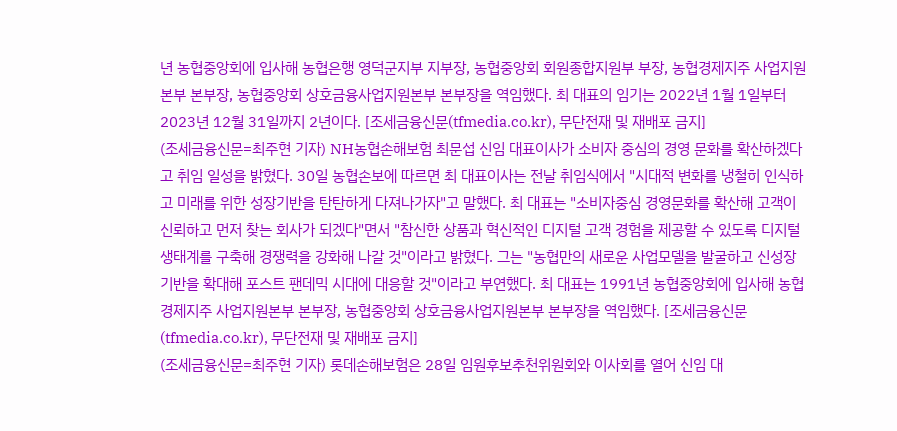년 농협중앙회에 입사해 농협은행 영덕군지부 지부장, 농협중앙회 회원종합지원부 부장, 농협경제지주 사업지원본부 본부장, 농협중앙회 상호금융사업지원본부 본부장을 역임했다. 최 대표의 임기는 2022년 1월 1일부터 2023년 12월 31일까지 2년이다. [조세금융신문(tfmedia.co.kr), 무단전재 및 재배포 금지]
(조세금융신문=최주현 기자) NH농협손해보험 최문섭 신임 대표이사가 소비자 중심의 경영 문화를 확산하겠다고 취임 일성을 밝혔다. 30일 농협손보에 따르면 최 대표이사는 전날 취임식에서 "시대적 변화를 냉철히 인식하고 미래를 위한 성장기반을 탄탄하게 다져나가자"고 말했다. 최 대표는 "소비자중심 경영문화를 확산해 고객이 신뢰하고 먼저 찾는 회사가 되겠다"면서 "참신한 상품과 혁신적인 디지털 고객 경험을 제공할 수 있도록 디지털 생태계를 구축해 경쟁력을 강화해 나갈 것"이라고 밝혔다. 그는 "농협만의 새로운 사업모델을 발굴하고 신성장 기반을 확대해 포스트 팬데믹 시대에 대응할 것"이라고 부연했다. 최 대표는 1991년 농협중앙회에 입사해 농협경제지주 사업지원본부 본부장, 농협중앙회 상호금융사업지원본부 본부장을 역임했다. [조세금융신문(tfmedia.co.kr), 무단전재 및 재배포 금지]
(조세금융신문=최주현 기자) 롯데손해보험은 28일 임원후보추천위원회와 이사회를 열어 신임 대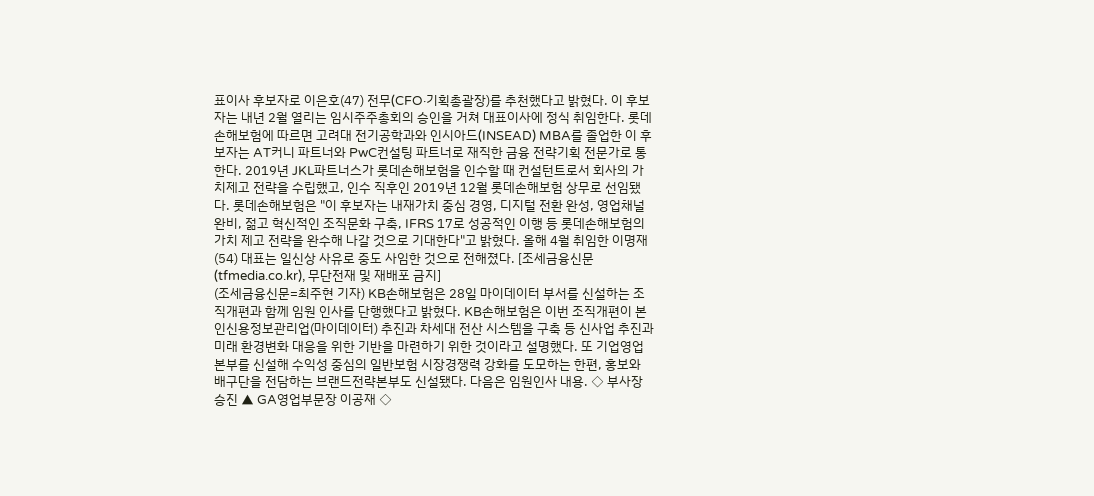표이사 후보자로 이은호(47) 전무(CFO·기획총괄장)를 추천했다고 밝혔다. 이 후보자는 내년 2월 열리는 임시주주총회의 승인을 거쳐 대표이사에 정식 취임한다. 롯데손해보험에 따르면 고려대 전기공학과와 인시아드(INSEAD) MBA를 졸업한 이 후보자는 AT커니 파트너와 PwC컨설팅 파트너로 재직한 금융 전략기획 전문가로 통한다. 2019년 JKL파트너스가 롯데손해보험을 인수할 때 컨설턴트로서 회사의 가치제고 전략을 수립했고, 인수 직후인 2019년 12월 롯데손해보험 상무로 선임됐다. 롯데손해보험은 "이 후보자는 내재가치 중심 경영, 디지털 전환 완성, 영업채널 완비, 젊고 혁신적인 조직문화 구축, IFRS 17로 성공적인 이행 등 롯데손해보험의 가치 제고 전략을 완수해 나갈 것으로 기대한다"고 밝혔다. 올해 4월 취임한 이명재(54) 대표는 일신상 사유로 중도 사임한 것으로 전해졌다. [조세금융신문(tfmedia.co.kr), 무단전재 및 재배포 금지]
(조세금융신문=최주현 기자) KB손해보험은 28일 마이데이터 부서를 신설하는 조직개편과 함께 임원 인사를 단행했다고 밝혔다. KB손해보험은 이번 조직개편이 본인신용정보관리업(마이데이터) 추진과 차세대 전산 시스템을 구축 등 신사업 추진과 미래 환경변화 대응을 위한 기반을 마련하기 위한 것이라고 설명했다. 또 기업영업본부를 신설해 수익성 중심의 일반보험 시장경쟁력 강화를 도모하는 한편, 홍보와 배구단을 전담하는 브랜드전략본부도 신설됐다. 다음은 임원인사 내용. ◇ 부사장 승진 ▲ GA영업부문장 이공재 ◇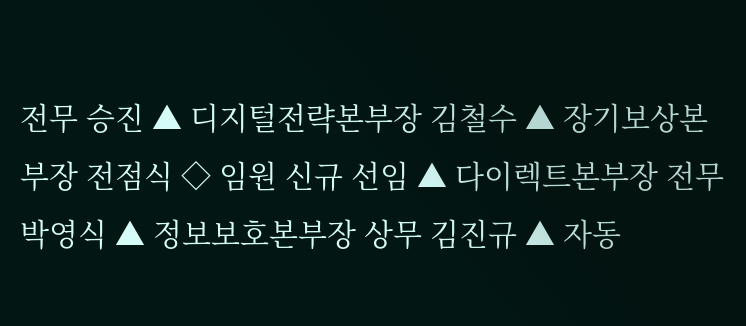전무 승진 ▲ 디지털전략본부장 김철수 ▲ 장기보상본부장 전점식 ◇ 임원 신규 선임 ▲ 다이렉트본부장 전무 박영식 ▲ 정보보호본부장 상무 김진규 ▲ 자동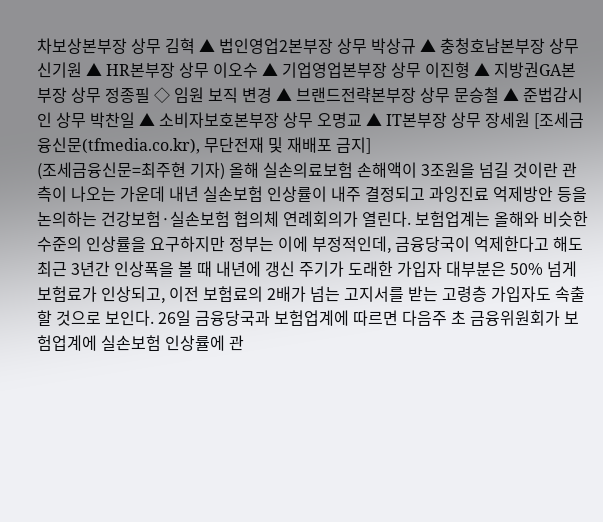차보상본부장 상무 김혁 ▲ 법인영업2본부장 상무 박상규 ▲ 충청호남본부장 상무 신기원 ▲ HR본부장 상무 이오수 ▲ 기업영업본부장 상무 이진형 ▲ 지방권GA본부장 상무 정종필 ◇ 임원 보직 변경 ▲ 브랜드전략본부장 상무 문승철 ▲ 준법감시인 상무 박찬일 ▲ 소비자보호본부장 상무 오명교 ▲ IT본부장 상무 장세원 [조세금융신문(tfmedia.co.kr), 무단전재 및 재배포 금지]
(조세금융신문=최주현 기자) 올해 실손의료보험 손해액이 3조원을 넘길 것이란 관측이 나오는 가운데 내년 실손보험 인상률이 내주 결정되고 과잉진료 억제방안 등을 논의하는 건강보험·실손보험 협의체 연례회의가 열린다. 보험업계는 올해와 비슷한 수준의 인상률을 요구하지만 정부는 이에 부정적인데, 금융당국이 억제한다고 해도 최근 3년간 인상폭을 볼 때 내년에 갱신 주기가 도래한 가입자 대부분은 50% 넘게 보험료가 인상되고, 이전 보험료의 2배가 넘는 고지서를 받는 고령층 가입자도 속출할 것으로 보인다. 26일 금융당국과 보험업계에 따르면 다음주 초 금융위원회가 보험업계에 실손보험 인상률에 관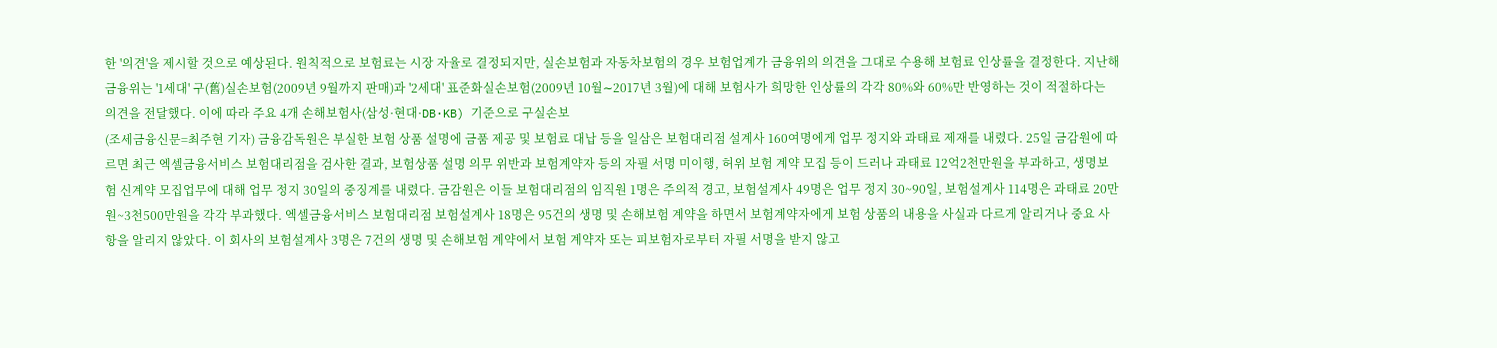한 '의견'을 제시할 것으로 예상된다. 원칙적으로 보험료는 시장 자율로 결정되지만, 실손보험과 자동차보험의 경우 보험업계가 금융위의 의견을 그대로 수용해 보험료 인상률을 결정한다. 지난해 금융위는 '1세대' 구(舊)실손보험(2009년 9월까지 판매)과 '2세대' 표준화실손보험(2009년 10월∼2017년 3월)에 대해 보험사가 희망한 인상률의 각각 80%와 60%만 반영하는 것이 적절하다는 의견을 전달했다. 이에 따라 주요 4개 손해보험사(삼성·현대·DB·KB) 기준으로 구실손보
(조세금융신문=최주현 기자) 금융감독원은 부실한 보험 상품 설명에 금품 제공 및 보험료 대납 등을 일삼은 보험대리점 설계사 160여명에게 업무 정지와 과태료 제재를 내렸다. 25일 금감원에 따르면 최근 엑셀금융서비스 보험대리점을 검사한 결과, 보험상품 설명 의무 위반과 보험계약자 등의 자필 서명 미이행, 허위 보험 계약 모집 등이 드러나 과태료 12억2천만원을 부과하고, 생명보험 신계약 모집업무에 대해 업무 정지 30일의 중징계를 내렸다. 금감원은 이들 보험대리점의 임직원 1명은 주의적 경고, 보험설계사 49명은 업무 정지 30~90일, 보험설계사 114명은 과태료 20만원~3천500만원을 각각 부과했다. 엑셀금융서비스 보험대리점 보험설계사 18명은 95건의 생명 및 손해보험 계약을 하면서 보험계약자에게 보험 상품의 내용을 사실과 다르게 알리거나 중요 사항을 알리지 않았다. 이 회사의 보험설계사 3명은 7건의 생명 및 손해보험 계약에서 보험 계약자 또는 피보험자로부터 자필 서명을 받지 않고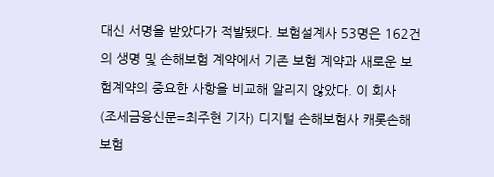대신 서명을 받았다가 적발됐다. 보험설계사 53명은 162건의 생명 및 손해보험 계약에서 기존 보험 계약과 새로운 보험계약의 중요한 사항을 비교해 알리지 않았다. 이 회사
(조세금융신문=최주현 기자) 디지털 손해보험사 캐롯손해보험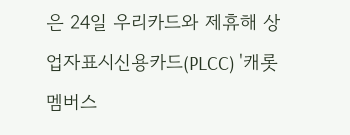은 24일 우리카드와 제휴해 상업자표시신용카드(PLCC) '캐롯멤버스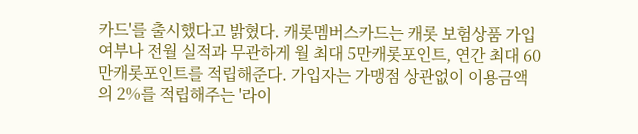카드'를 출시했다고 밝혔다. 캐롯멤버스카드는 캐롯 보험상품 가입 여부나 전월 실적과 무관하게 월 최대 5만캐롯포인트, 연간 최대 60만캐롯포인트를 적립해준다. 가입자는 가맹점 상관없이 이용금액의 2%를 적립해주는 '라이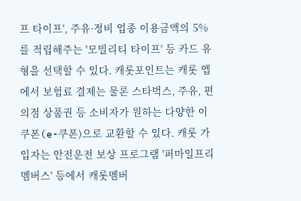프 타이프', 주유·정비 업종 이용금액의 5%를 적립해주는 '모빌리티 타이프' 등 카드 유형을 선택할 수 있다. 캐롯포인트는 캐롯 앱에서 보험료 결제는 물론 스타벅스, 주유, 편의점 상품권 등 소비자가 원하는 다양한 이쿠폰(e-쿠폰)으로 교환할 수 있다. 캐롯 가입자는 안전운전 보상 프로그램 '퍼마일프리멤버스' 등에서 캐롯멤버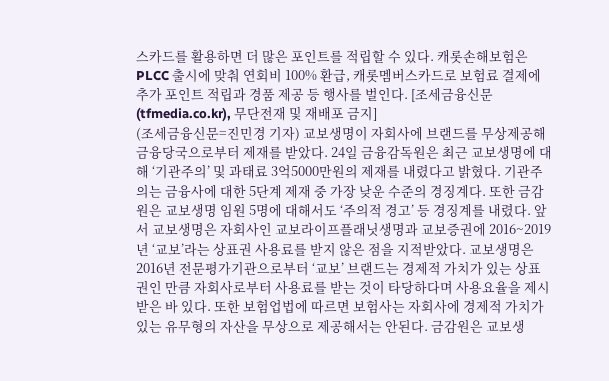스카드를 활용하면 더 많은 포인트를 적립할 수 있다. 캐롯손해보험은 PLCC 출시에 맞춰 연회비 100% 환급, 캐롯멤버스카드로 보험료 결제에 추가 포인트 적립과 경품 제공 등 행사를 벌인다. [조세금융신문(tfmedia.co.kr), 무단전재 및 재배포 금지]
(조세금융신문=진민경 기자) 교보생명이 자회사에 브랜드를 무상제공해 금융당국으로부터 제재를 받았다. 24일 금융감독원은 최근 교보생명에 대해 ‘기관주의’ 및 과태료 3억5000만원의 제재를 내렸다고 밝혔다. 기관주의는 금융사에 대한 5단계 제재 중 가장 낮운 수준의 경징계다. 또한 금감원은 교보생명 임원 5명에 대해서도 ‘주의적 경고’ 등 경징계를 내렸다. 앞서 교보생명은 자회사인 교보라이프플래닛생명과 교보증권에 2016~2019년 ‘교보’라는 상표권 사용료를 받지 않은 점을 지적받았다. 교보생명은 2016년 전문평가기관으로부터 ‘교보’ 브랜드는 경제적 가치가 있는 상표권인 만큼 자회사로부터 사용료를 받는 것이 타당하다며 사용요율을 제시받은 바 있다. 또한 보험업법에 따르면 보험사는 자회사에 경제적 가치가 있는 유무형의 자산을 무상으로 제공해서는 안된다. 금감원은 교보생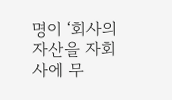명이 ‘회사의 자산을 자회사에 무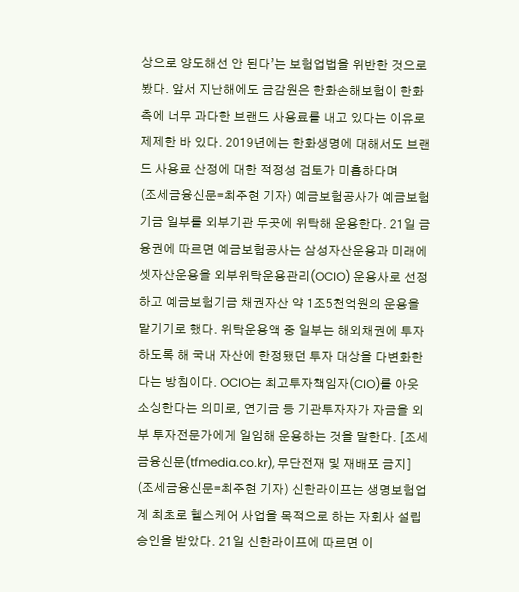상으로 양도해선 안 된다’는 보험업법을 위반한 것으로 봤다. 앞서 지난해에도 금감원은 한화손해보험이 한화 측에 너무 과다한 브랜드 사용료를 내고 있다는 이유로 제제한 바 있다. 2019년에는 한화생명에 대해서도 브랜드 사용료 산정에 대한 적정성 검토가 미흡하다며
(조세금융신문=최주현 기자) 예금보험공사가 예금보험기금 일부를 외부기관 두곳에 위탁해 운용한다. 21일 금융권에 따르면 예금보험공사는 삼성자산운용과 미래에셋자산운용을 외부위탁운용관리(OCIO) 운용사로 선정하고 예금보험기금 채권자산 약 1조5천억원의 운용을 맡기기로 했다. 위탁운용액 중 일부는 해외채권에 투자하도록 해 국내 자산에 한정됐던 투자 대상을 다변화한다는 방침이다. OCIO는 최고투자책임자(CIO)를 아웃소싱한다는 의미로, 연기금 등 기관투자자가 자금을 외부 투자전문가에게 일임해 운용하는 것을 말한다. [조세금융신문(tfmedia.co.kr), 무단전재 및 재배포 금지]
(조세금융신문=최주현 기자) 신한라이프는 생명보험업계 최초로 헬스케어 사업을 목적으로 하는 자회사 설립 승인을 받았다. 21일 신한라이프에 따르면 이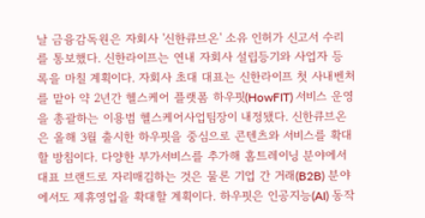날 금융감독원은 자회사 '신한큐브온' 소유 인허가 신고서 수리를 통보했다. 신한라이프는 연내 자회사 설립등기와 사업자 등록을 마칠 계획이다. 자회사 초대 대표는 신한라이프 첫 사내벤처를 맡아 약 2년간 헬스케어 플랫폼 하우핏(HowFIT) 서비스 운영을 총괄하는 이용범 헬스케어사업팀장이 내정됐다. 신한큐브온은 올해 3월 출시한 하우핏을 중심으로 콘텐츠와 서비스를 확대할 방침이다. 다양한 부가서비스를 추가해 홈트레이닝 분야에서 대표 브랜드로 자리매김하는 것은 물론 기업 간 거래(B2B) 분야에서도 제휴영업을 확대할 계획이다. 하우핏은 인공지능(AI) 동작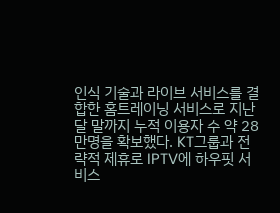인식 기술과 라이브 서비스를 결합한 홈트레이닝 서비스로 지난달 말까지 누적 이용자 수 약 28만명을 확보했다. KT그룹과 전략적 제휴로 IPTV에 하우핏 서비스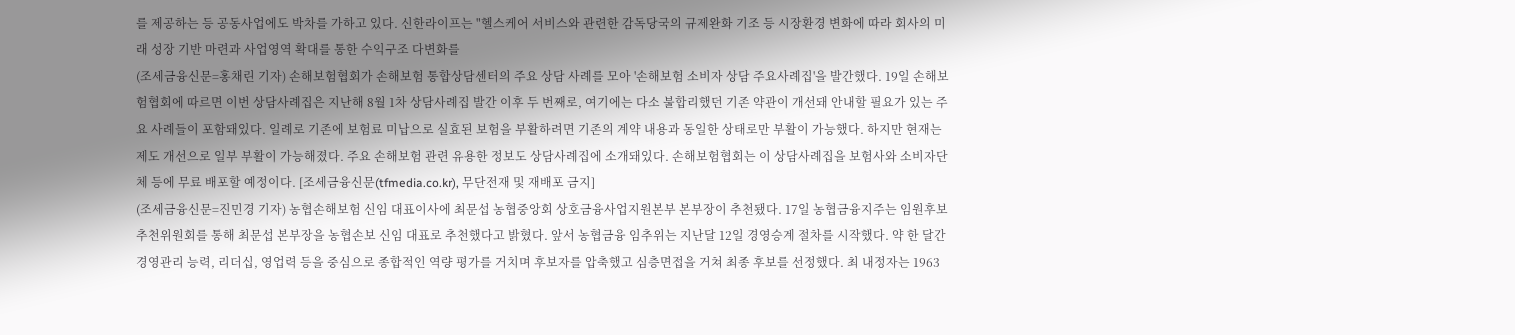를 제공하는 등 공동사업에도 박차를 가하고 있다. 신한라이프는 "헬스케어 서비스와 관련한 감독당국의 규제완화 기조 등 시장환경 변화에 따라 회사의 미래 성장 기반 마련과 사업영역 확대를 통한 수익구조 다변화를
(조세금융신문=홍채린 기자) 손해보험협회가 손해보험 통합상담센터의 주요 상담 사례를 모아 '손해보험 소비자 상담 주요사례집'을 발간했다. 19일 손해보험협회에 따르면 이번 상담사례집은 지난해 8월 1차 상담사례집 발간 이후 두 번째로, 여기에는 다소 불합리했던 기존 약관이 개선돼 안내할 필요가 있는 주요 사례들이 포함돼있다. 일례로 기존에 보험료 미납으로 실효된 보험을 부활하려면 기존의 계약 내용과 동일한 상태로만 부활이 가능했다. 하지만 현재는 제도 개선으로 일부 부활이 가능해졌다. 주요 손해보험 관련 유용한 정보도 상담사례집에 소개돼있다. 손해보험협회는 이 상담사례집을 보험사와 소비자단체 등에 무료 배포할 예정이다. [조세금융신문(tfmedia.co.kr), 무단전재 및 재배포 금지]
(조세금융신문=진민경 기자) 농협손해보험 신임 대표이사에 최문섭 농협중앙회 상호금융사업지원본부 본부장이 추천됐다. 17일 농협금융지주는 임원후보추천위원회를 통해 최문섭 본부장을 농협손보 신임 대표로 추천했다고 밝혔다. 앞서 농협금융 임추위는 지난달 12일 경영승계 절차를 시작했다. 약 한 달간 경영관리 능력, 리더십, 영업력 등을 중심으로 종합적인 역량 평가를 거치며 후보자를 압축했고 심층면접을 거쳐 최종 후보를 선정했다. 최 내정자는 1963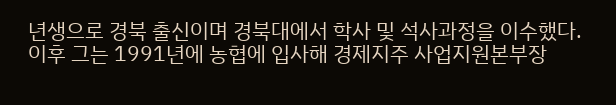년생으로 경북 출신이며 경북대에서 학사 및 석사과정을 이수했다. 이후 그는 1991년에 농협에 입사해 경제지주 사업지원본부장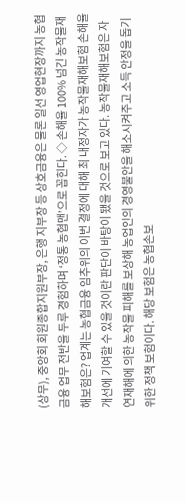(상무), 중앙회 회원종합지원부장, 은행 지부장 등 상호금융은 물론 일선 영업현장까지 농협 금융 업무 전반을 두루 경험하며 ‘정통 농협맨’으로 꼽힌다. ◇ 손해율 100% 넘긴 농작물재해보험은? 업계는 농협금융 임추위의 이번 결정에 대해 최 내정자가 농작물재해보험 손해율 개선에 기여할 수 있을 것이란 판단이 바탕이 됐을 것으로 보고 있다. 농작물재해보험은 자연재해에 의한 농작물 피해를 보상해 농업인의 경영불안을 해소시켜주고 소득 안정을 돕기 위한 정책 보험이다. 해당 보험은 농협손보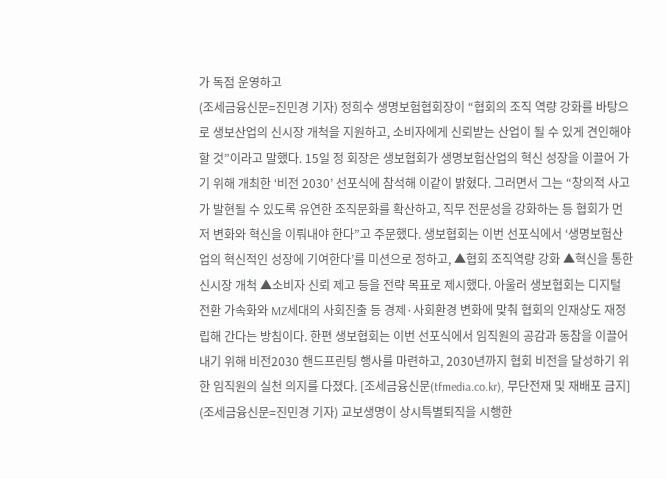가 독점 운영하고
(조세금융신문=진민경 기자) 정희수 생명보험협회장이 “협회의 조직 역량 강화를 바탕으로 생보산업의 신시장 개척을 지원하고, 소비자에게 신뢰받는 산업이 될 수 있게 견인해야 할 것”이라고 말했다. 15일 정 회장은 생보협회가 생명보험산업의 혁신 성장을 이끌어 가기 위해 개최한 ‘비전 2030’ 선포식에 참석해 이같이 밝혔다. 그러면서 그는 “창의적 사고가 발현될 수 있도록 유연한 조직문화를 확산하고, 직무 전문성을 강화하는 등 협회가 먼저 변화와 혁신을 이뤄내야 한다”고 주문했다. 생보협회는 이번 선포식에서 ‘생명보험산업의 혁신적인 성장에 기여한다’를 미션으로 정하고, ▲협회 조직역량 강화 ▲혁신을 통한 신시장 개척 ▲소비자 신뢰 제고 등을 전략 목표로 제시했다. 아울러 생보협회는 디지털 전환 가속화와 MZ세대의 사회진출 등 경제·사회환경 변화에 맞춰 협회의 인재상도 재정립해 간다는 방침이다. 한편 생보협회는 이번 선포식에서 임직원의 공감과 동참을 이끌어내기 위해 비전2030 핸드프린팅 행사를 마련하고, 2030년까지 협회 비전을 달성하기 위한 임직원의 실천 의지를 다졌다. [조세금융신문(tfmedia.co.kr), 무단전재 및 재배포 금지]
(조세금융신문=진민경 기자) 교보생명이 상시특별퇴직을 시행한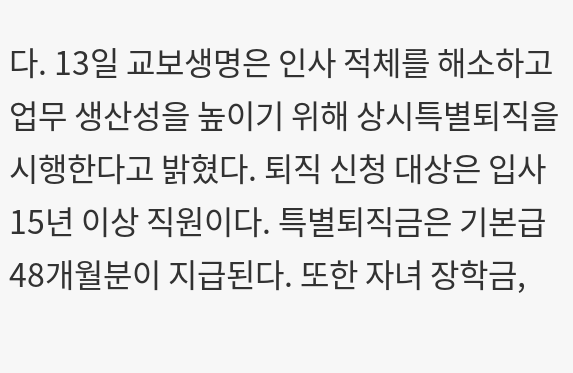다. 13일 교보생명은 인사 적체를 해소하고 업무 생산성을 높이기 위해 상시특별퇴직을 시행한다고 밝혔다. 퇴직 신청 대상은 입사 15년 이상 직원이다. 특별퇴직금은 기본급 48개월분이 지급된다. 또한 자녀 장학금,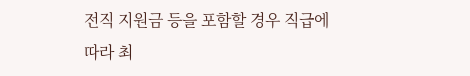전직 지원금 등을 포함할 경우 직급에 따라 최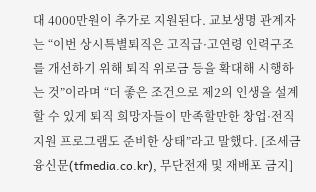대 4000만원이 추가로 지원된다. 교보생명 관계자는 “이번 상시특별퇴직은 고직급·고연령 인력구조를 개선하기 위해 퇴직 위로금 등을 확대해 시행하는 것”이라며 “더 좋은 조건으로 제2의 인생을 설계할 수 있게 퇴직 희망자들이 만족할만한 창업·전직 지원 프로그램도 준비한 상태”라고 말했다. [조세금융신문(tfmedia.co.kr), 무단전재 및 재배포 금지]